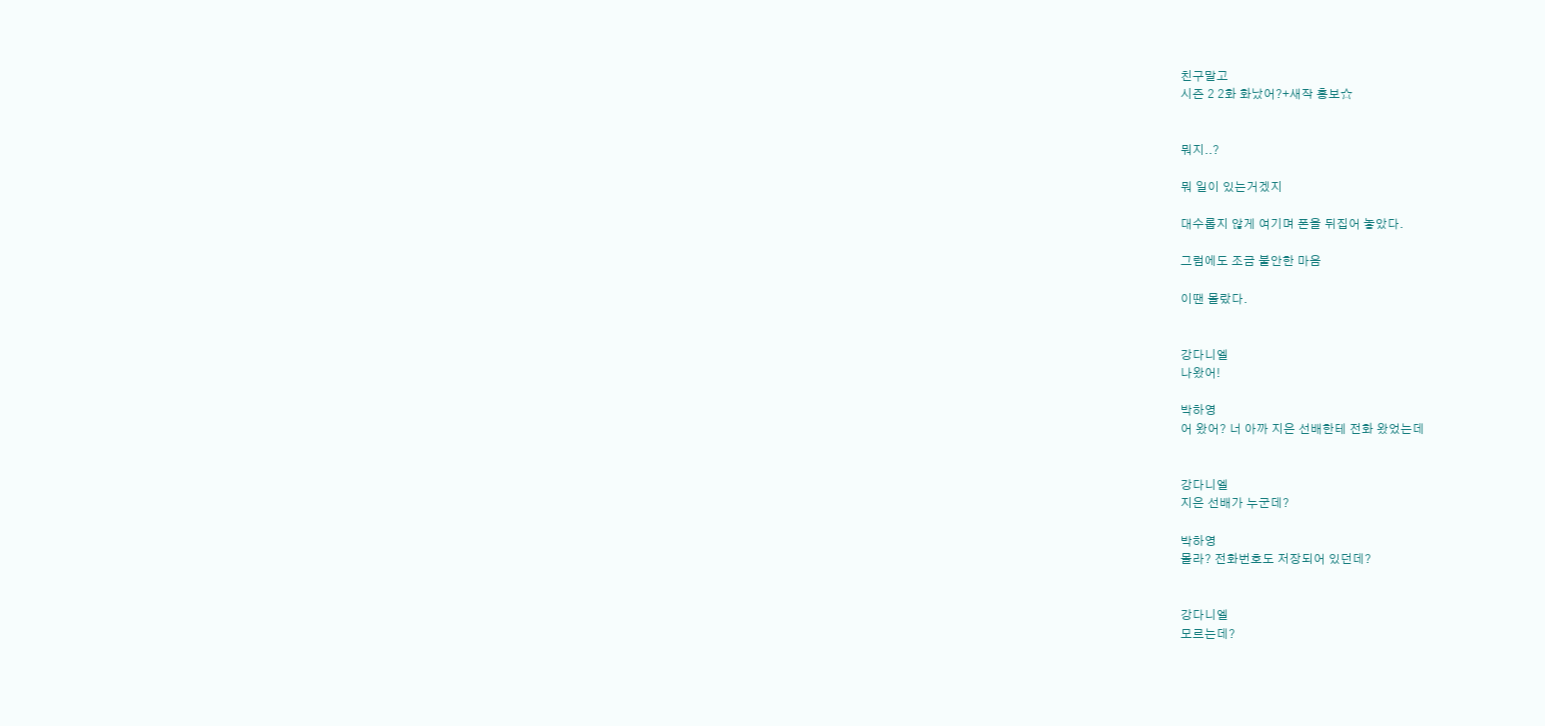친구말고
시즌 2 2화 화났어?+새작 홍보☆


뭐지..?

뭐 일이 있는거겠지

대수롭지 않게 여기며 폰을 뒤집어 놓았다.

그럼에도 조금 불안한 마음

이땐 몰랐다.


강다니엘
나왔어!

박하영
어 왔어? 너 아까 지은 선배한테 전화 왔었는데


강다니엘
지은 선배가 누군데?

박하영
몰라? 전화번호도 저장되어 있던데?


강다니엘
모르는데?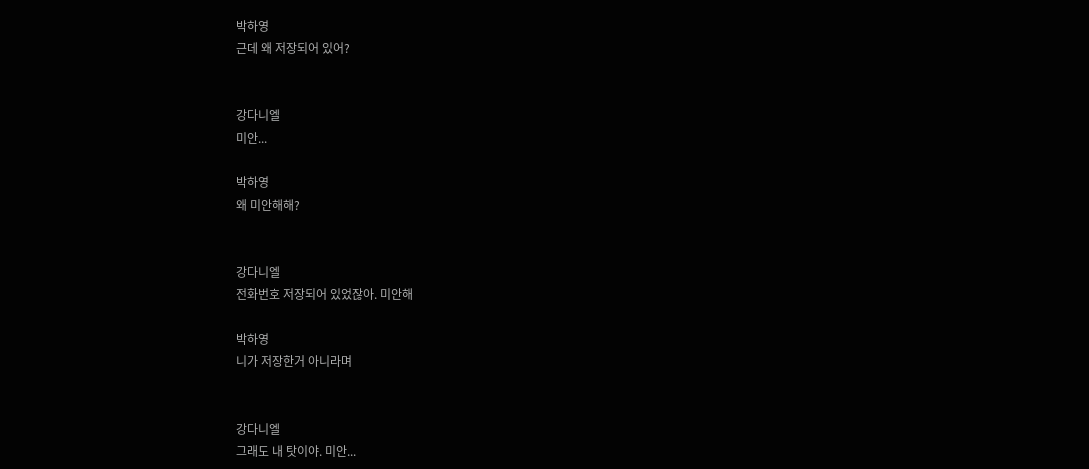박하영
근데 왜 저장되어 있어?


강다니엘
미안...

박하영
왜 미안해해?


강다니엘
전화번호 저장되어 있었잖아. 미안해

박하영
니가 저장한거 아니라며


강다니엘
그래도 내 탓이야. 미안...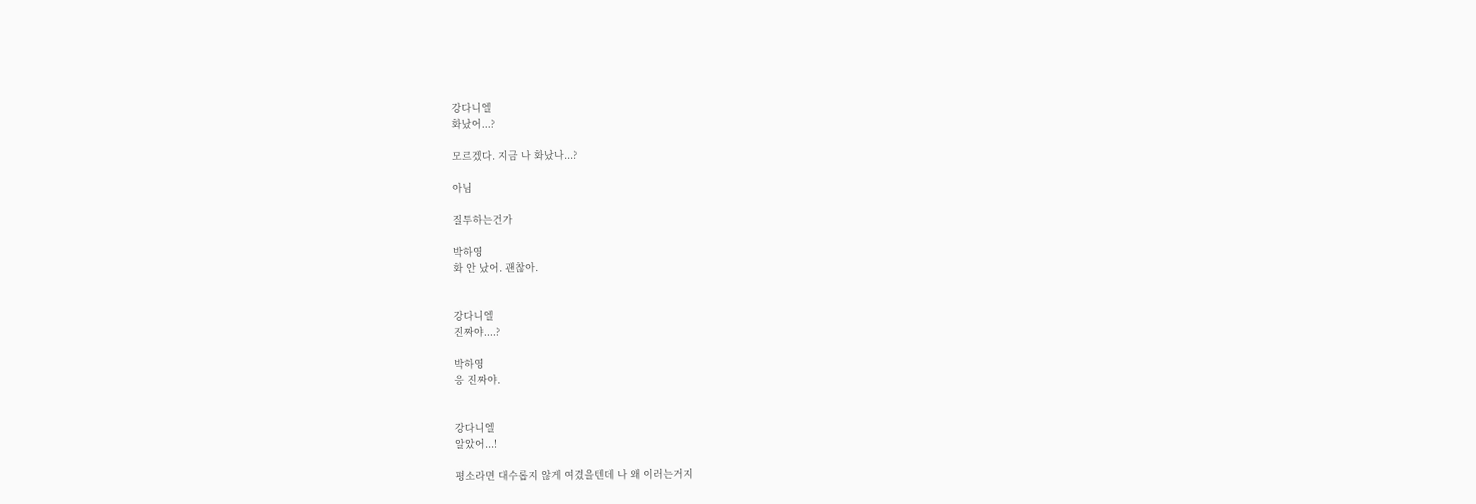강다니엘
화났어...?

모르겠다. 지금 나 화났나...?

아님

질투하는건가

박하영
화 안 났어. 괜찮아.


강다니엘
진짜야....?

박하영
응 진짜야.


강다니엘
알았어...!

평소라면 대수롭지 않게 여겼을텐데 나 왜 이러는거지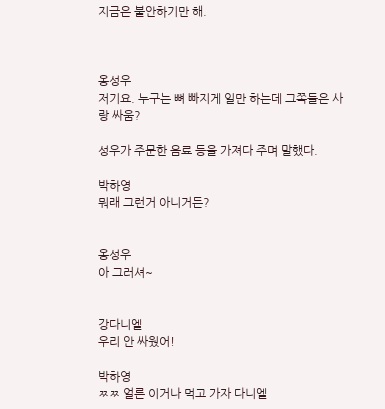지금은 불안하기만 해.



옹성우
저기요. 누구는 뼈 빠지게 일만 하는데 그쪽들은 사랑 싸움?

성우가 주문한 음료 등을 가져다 주며 말했다.

박하영
뭐래 그런거 아니거든?


옹성우
아 그러셔~


강다니엘
우리 안 싸웠어!

박하영
ㅉㅉ 얼른 이거나 먹고 가자 다니엘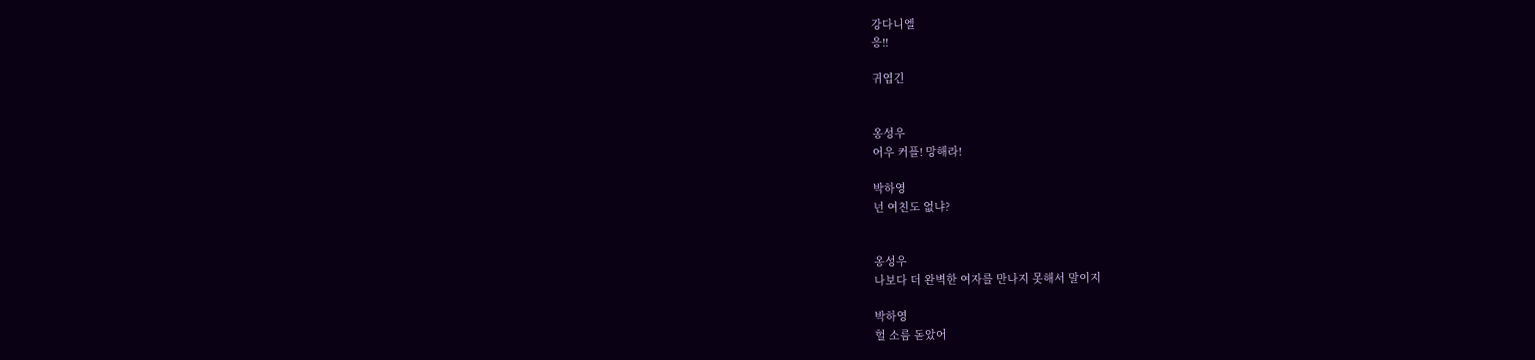강다니엘
응!!

귀엽긴


옹성우
어우 커플! 망해라!

박하영
넌 여친도 없냐?


옹성우
나보다 더 완벽한 여자를 만나지 못해서 말이지

박하영
헐 소름 돋았어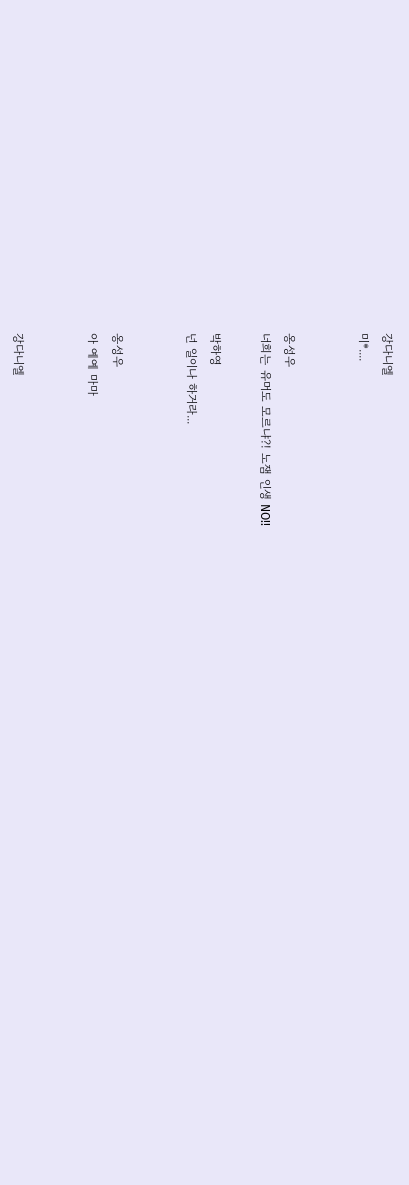강다니엘
미*....


옹성우
너희는 유머도 모르냐?! 노잼 인생 NO!!

박하영
넌 일이나 하거라...


옹성우
아 예예 마마


강다니엘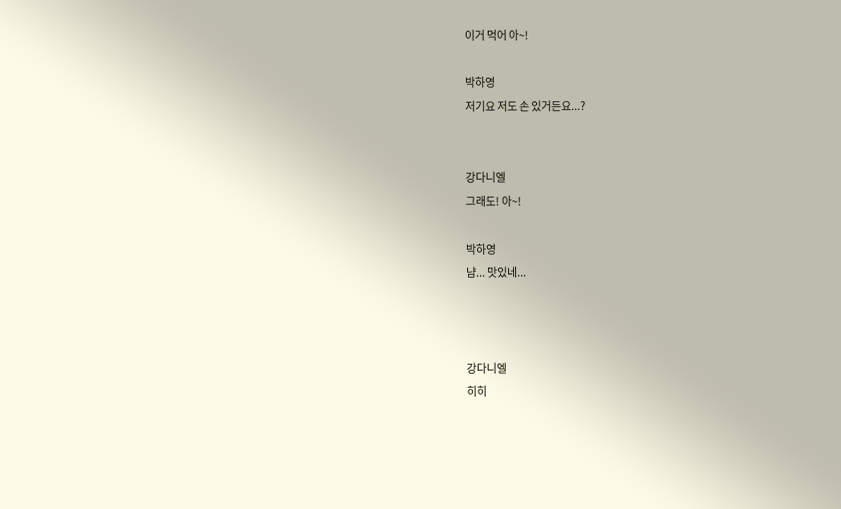이거 먹어 아~!

박하영
저기요 저도 손 있거든요...?


강다니엘
그래도! 아~!

박하영
냠... 맛있네...



강다니엘
히히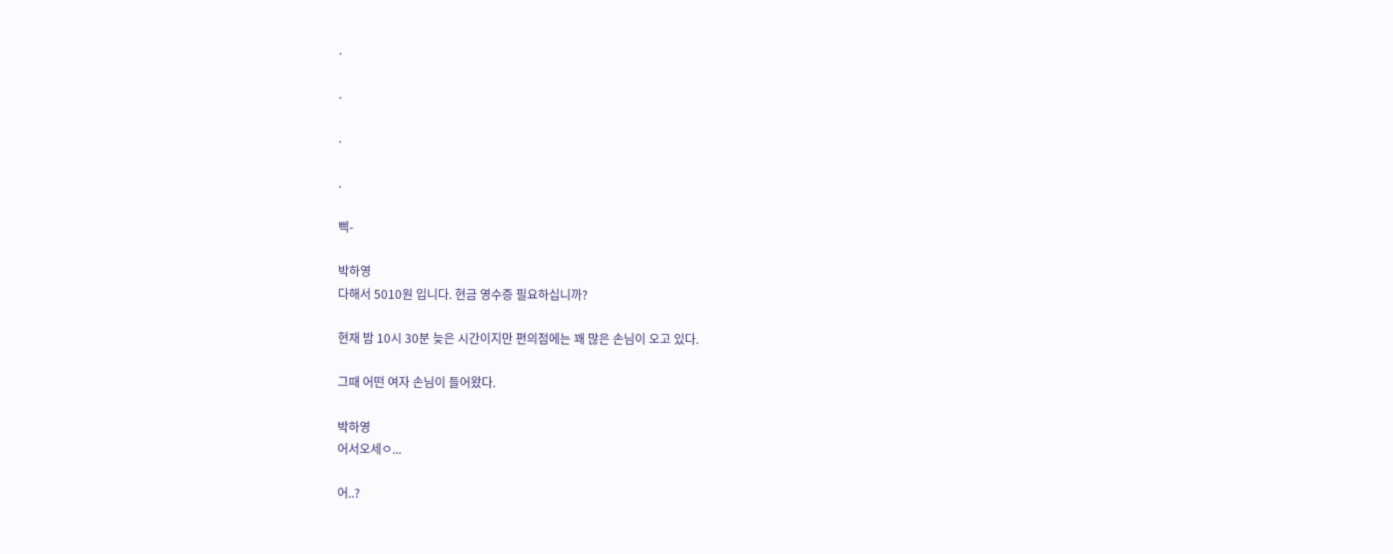.

.

.

.

삑-

박하영
다해서 5010원 입니다. 현금 영수증 필요하십니까?

현재 밤 10시 30분 늦은 시간이지만 편의점에는 꽤 많은 손님이 오고 있다.

그때 어떤 여자 손님이 들어왔다.

박하영
어서오세ㅇ...

어..?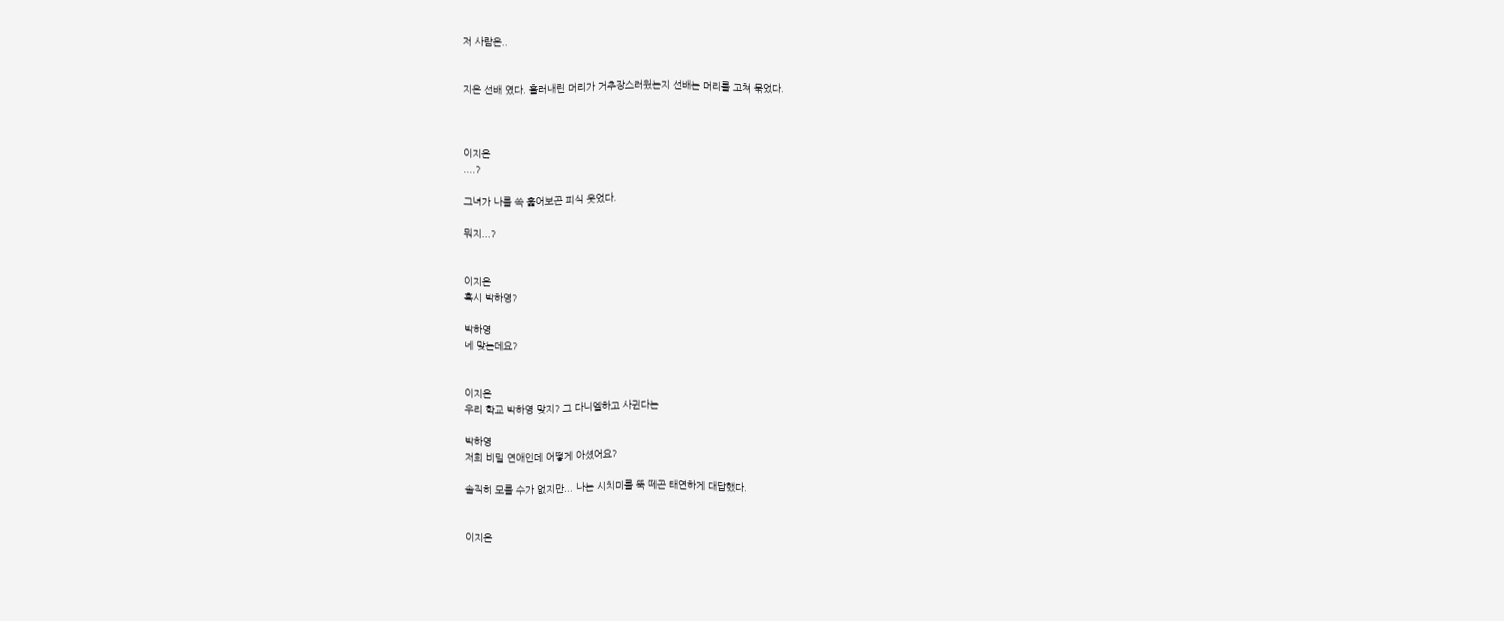저 사람은..


지은 선배 였다. 흘러내린 머리가 거추장스러웠는지 선배는 머리를 고쳐 묶었다.



이지은
....?

그녀가 나를 쓱 훑어보곤 피식 웃었다.

뭐지...?


이지은
혹시 박하영?

박하영
네 맞는데요?


이지은
우리 학교 박하영 맞지? 그 다니엘하고 사귄다는

박하영
저희 비밀 연애인데 어떻게 아셨어요?

솔직히 모를 수가 없지만... 나는 시치미를 뚝 떼곤 태연하게 대답했다.


이지은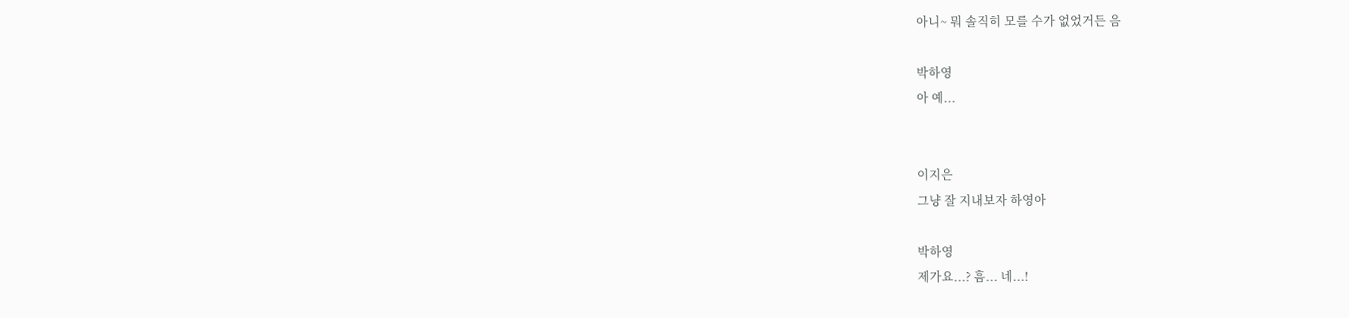아니~ 뭐 솔직히 모를 수가 없었거든 음

박하영
아 예...


이지은
그냥 잘 지내보자 하영아

박하영
제가요...? 흠... 네...!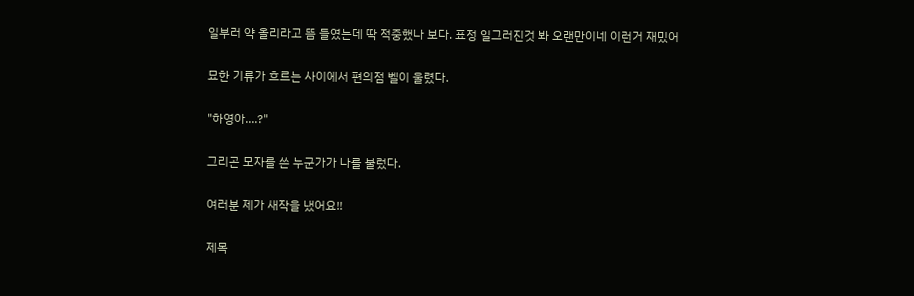일부러 약 올리라고 뜸 들였는데 딱 적중했나 보다. 표정 일그러진것 봐 오랜만이네 이런거 재밌어

묘한 기류가 흐르는 사이에서 편의점 벨이 울렸다.

"하영아....?"

그리곤 모자를 쓴 누군가가 나를 불렀다.

여러분 제가 새작을 냈어요!!

제목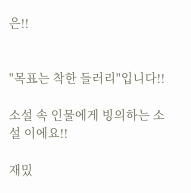은!!


"목표는 착한 들러리"입니다!!

소설 속 인물에게 빙의하는 소설 이에요!!

재밌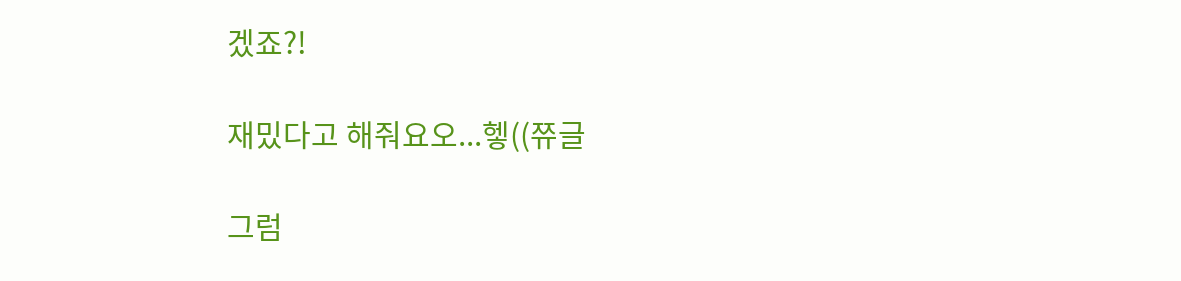겠죠?!

재밌다고 해줘요오...헿((쮸글

그럼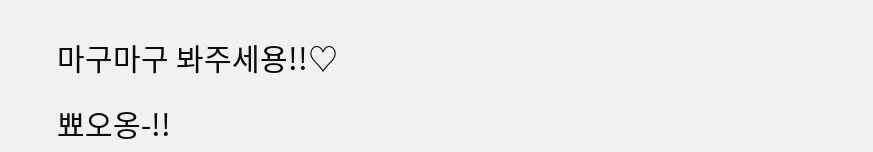마구마구 봐주세용!!♡

뾰오옹-!!